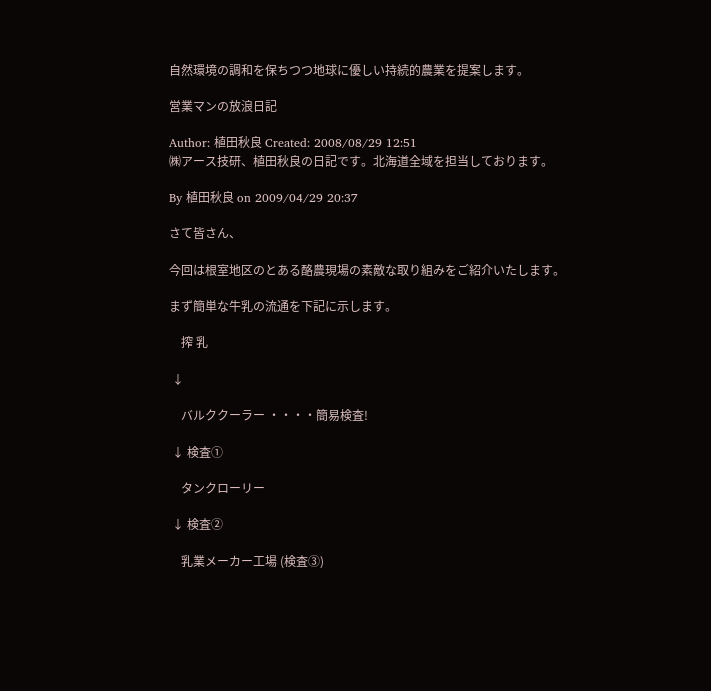自然環境の調和を保ちつつ地球に優しい持続的農業を提案します。

営業マンの放浪日記

Author: 植田秋良 Created: 2008/08/29 12:51
㈱アース技研、植田秋良の日記です。北海道全域を担当しております。

By 植田秋良 on 2009/04/29 20:37

さて皆さん、

今回は根室地区のとある酪農現場の素敵な取り組みをご紹介いたします。

まず簡単な牛乳の流通を下記に示します。

    搾 乳

 ↓

    バルククーラー ・・・・簡易検査!

 ↓ 検査①

    タンクローリー

 ↓ 検査②

    乳業メーカー工場 (検査③)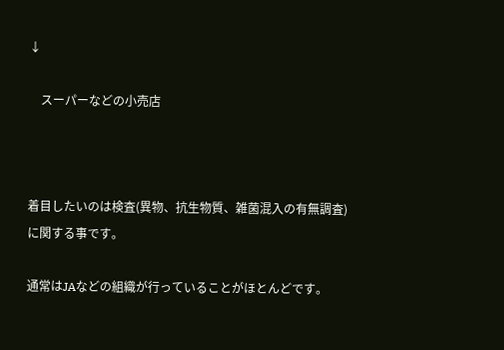↓

    スーパーなどの小売店



着目したいのは検査(異物、抗生物質、雑菌混入の有無調査)に関する事です。

通常はJAなどの組織が行っていることがほとんどです。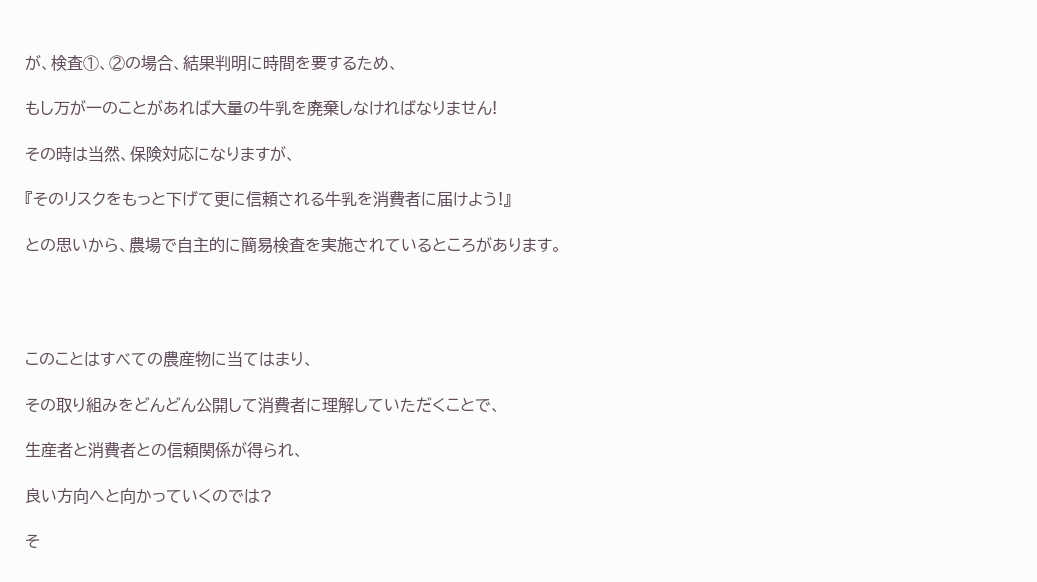が、検査①、②の場合、結果判明に時間を要するため、

もし万が一のことがあれば大量の牛乳を廃棄しなければなりません!

その時は当然、保険対応になりますが、

『そのリスクをもっと下げて更に信頼される牛乳を消費者に届けよう!』

との思いから、農場で自主的に簡易検査を実施されているところがあります。




このことはすべての農産物に当てはまり、

その取り組みをどんどん公開して消費者に理解していただくことで、

生産者と消費者との信頼関係が得られ、

良い方向へと向かっていくのでは?

そ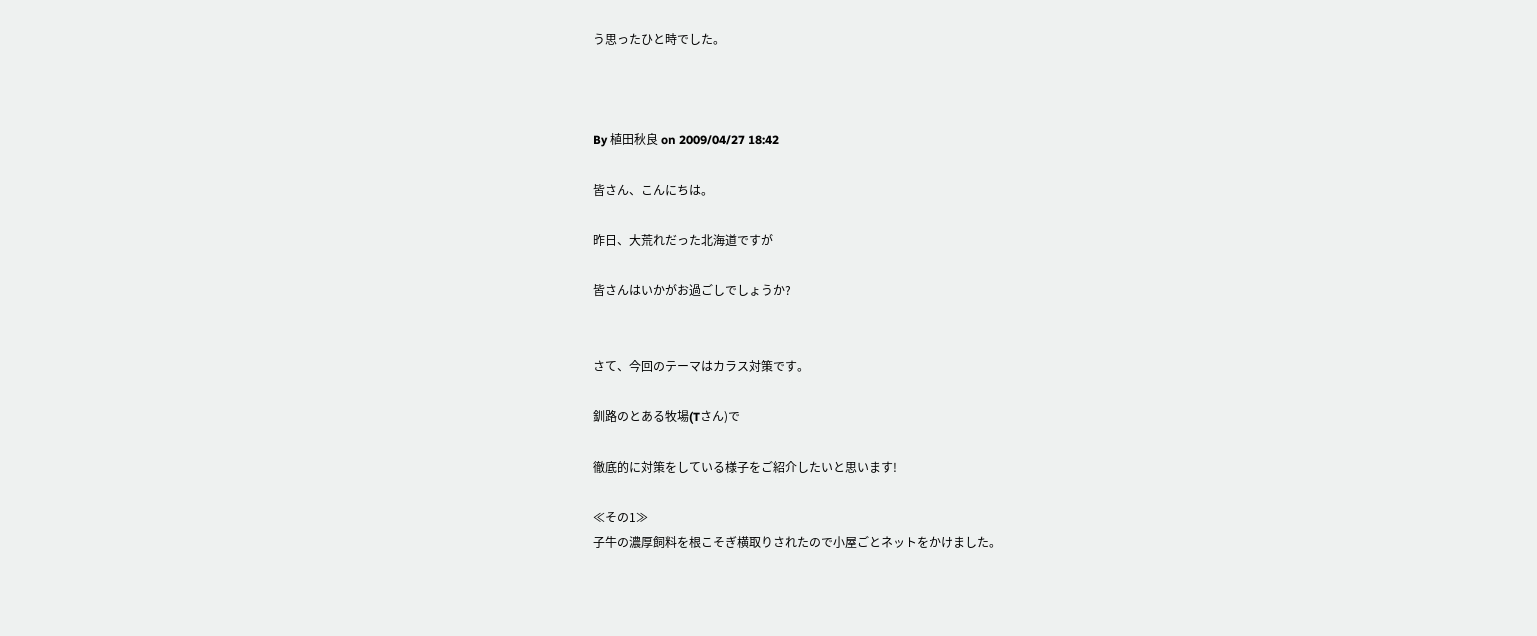う思ったひと時でした。



By 植田秋良 on 2009/04/27 18:42

皆さん、こんにちは。

昨日、大荒れだった北海道ですが

皆さんはいかがお過ごしでしょうか?


さて、今回のテーマはカラス対策です。

釧路のとある牧場(Tさん)で

徹底的に対策をしている様子をご紹介したいと思います!

≪その1≫
子牛の濃厚飼料を根こそぎ横取りされたので小屋ごとネットをかけました。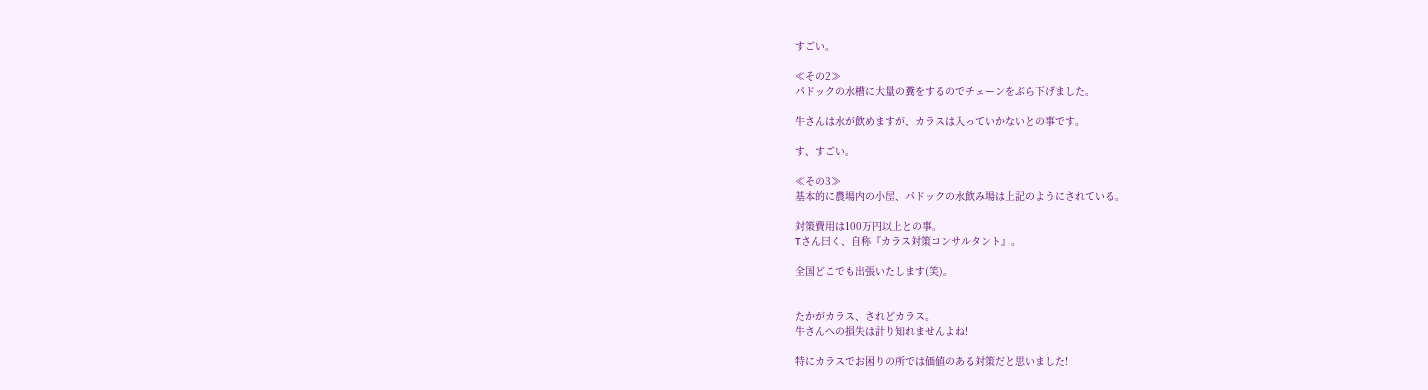すごい。

≪その2≫
パドックの水槽に大量の糞をするのでチェーンをぶら下げました。

牛さんは水が飲めますが、カラスは入っていかないとの事です。

す、すごい。

≪その3≫
基本的に農場内の小屋、パドックの水飲み場は上記のようにされている。

対策費用は100万円以上との事。
Tさん曰く、自称『カラス対策コンサルタント』。

全国どこでも出張いたします(笑)。


たかがカラス、されどカラス。
牛さんへの損失は計り知れませんよね!

特にカラスでお困りの所では価値のある対策だと思いました!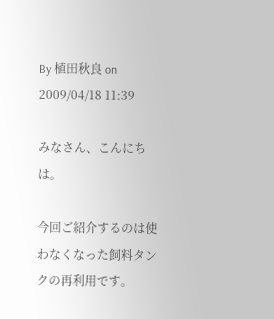By 植田秋良 on 2009/04/18 11:39

みなさん、こんにちは。

今回ご紹介するのは使わなくなった飼料タンクの再利用です。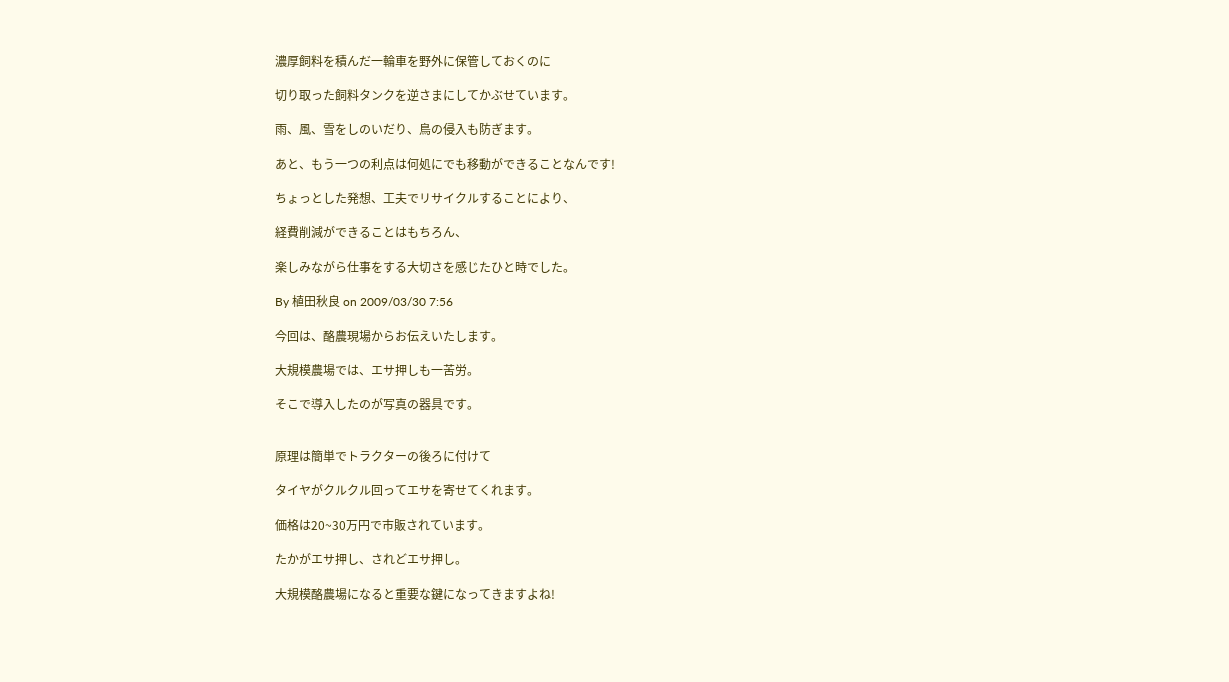濃厚飼料を積んだ一輪車を野外に保管しておくのに

切り取った飼料タンクを逆さまにしてかぶせています。

雨、風、雪をしのいだり、鳥の侵入も防ぎます。

あと、もう一つの利点は何処にでも移動ができることなんです!

ちょっとした発想、工夫でリサイクルすることにより、

経費削減ができることはもちろん、

楽しみながら仕事をする大切さを感じたひと時でした。

By 植田秋良 on 2009/03/30 7:56

今回は、酪農現場からお伝えいたします。

大規模農場では、エサ押しも一苦労。

そこで導入したのが写真の器具です。


原理は簡単でトラクターの後ろに付けて

タイヤがクルクル回ってエサを寄せてくれます。

価格は20~30万円で市販されています。

たかがエサ押し、されどエサ押し。

大規模酪農場になると重要な鍵になってきますよね!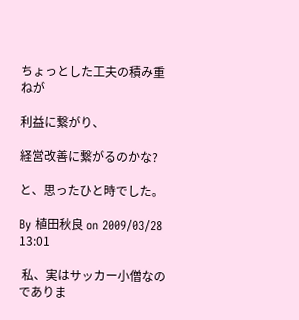ちょっとした工夫の積み重ねが

利益に繋がり、

経営改善に繋がるのかな?

と、思ったひと時でした。

By 植田秋良 on 2009/03/28 13:01

 私、実はサッカー小僧なのでありま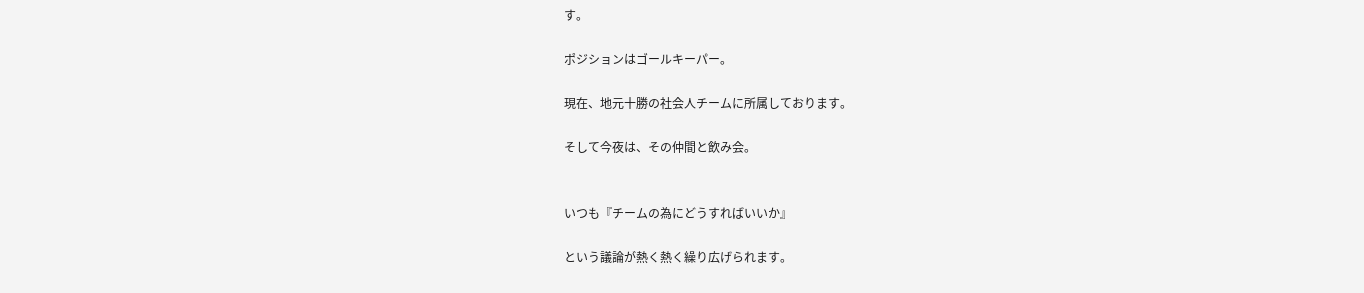す。

ポジションはゴールキーパー。

現在、地元十勝の社会人チームに所属しております。

そして今夜は、その仲間と飲み会。


いつも『チームの為にどうすればいいか』

という議論が熱く熱く繰り広げられます。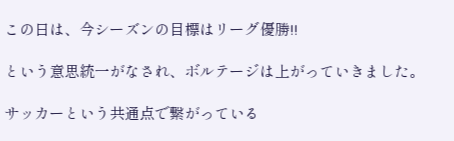この日は、今シーズンの目標はリーグ優勝!!

という意思統一がなされ、ボルテージは上がっていきました。

サッカーという共通点で繋がっている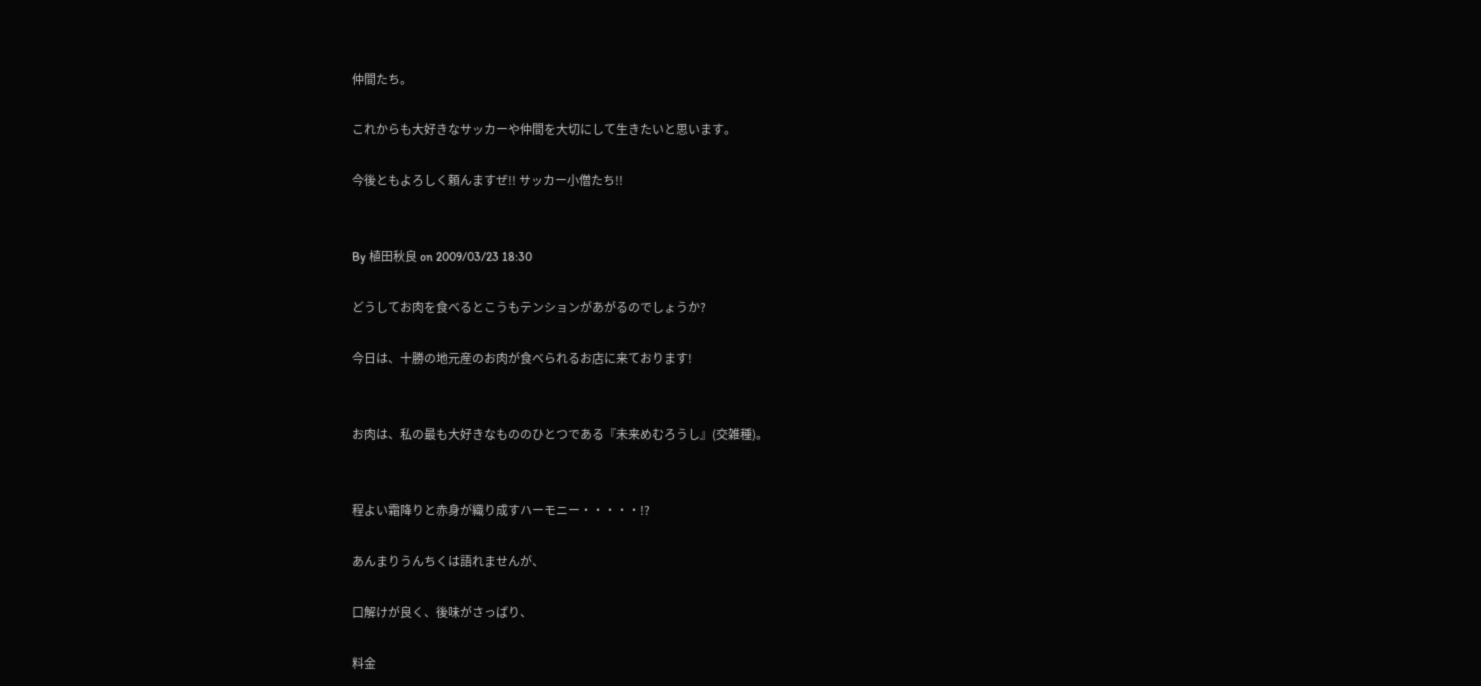仲間たち。

これからも大好きなサッカーや仲間を大切にして生きたいと思います。

今後ともよろしく頼んますぜ!! サッカー小僧たち!!


By 植田秋良 on 2009/03/23 18:30

どうしてお肉を食べるとこうもテンションがあがるのでしょうか?

今日は、十勝の地元産のお肉が食べられるお店に来ております!


お肉は、私の最も大好きなもののひとつである『未来めむろうし』(交雑種)。


程よい霜降りと赤身が織り成すハーモニー・・・・・!?

あんまりうんちくは語れませんが、

口解けが良く、後味がさっぱり、

料金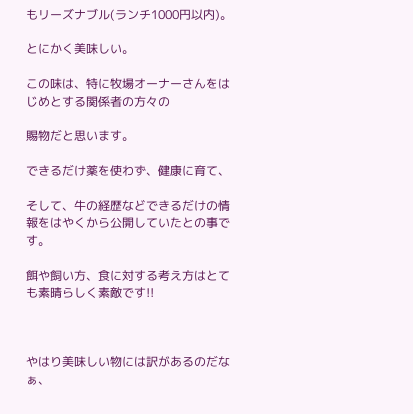もリーズナブル(ランチ1000円以内)。

とにかく美味しい。

この味は、特に牧場オーナーさんをはじめとする関係者の方々の

賜物だと思います。

できるだけ薬を使わず、健康に育て、

そして、牛の経歴などできるだけの情報をはやくから公開していたとの事です。

餌や飼い方、食に対する考え方はとても素晴らしく素敵です!!



やはり美味しい物には訳があるのだなぁ、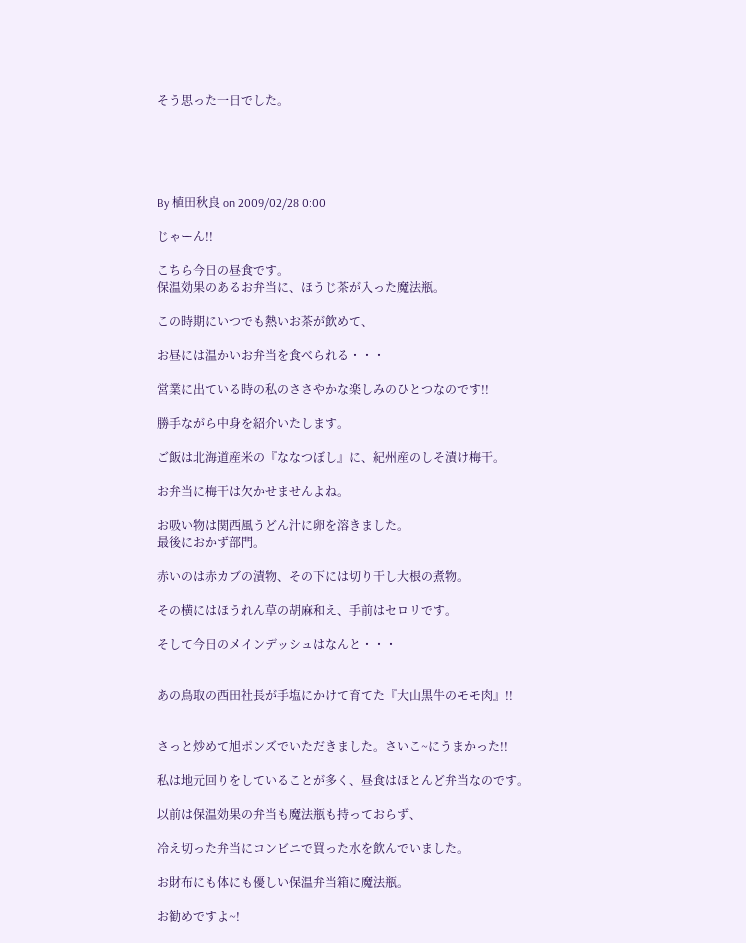そう思った一日でした。





By 植田秋良 on 2009/02/28 0:00

じゃーん!!

こちら今日の昼食です。
保温効果のあるお弁当に、ほうじ茶が入った魔法瓶。

この時期にいつでも熱いお茶が飲めて、

お昼には温かいお弁当を食べられる・・・

営業に出ている時の私のささやかな楽しみのひとつなのです!!

勝手ながら中身を紹介いたします。

ご飯は北海道産米の『ななつぼし』に、紀州産のしそ漬け梅干。

お弁当に梅干は欠かせませんよね。

お吸い物は関西風うどん汁に卵を溶きました。
最後におかず部門。

赤いのは赤カブの漬物、その下には切り干し大根の煮物。

その横にはほうれん草の胡麻和え、手前はセロリです。

そして今日のメインデッシュはなんと・・・


あの鳥取の西田社長が手塩にかけて育てた『大山黒牛のモモ肉』!!


さっと炒めて旭ポンズでいただきました。さいこ~にうまかった!!

私は地元回りをしていることが多く、昼食はほとんど弁当なのです。

以前は保温効果の弁当も魔法瓶も持っておらず、

冷え切った弁当にコンビニで買った水を飲んでいました。

お財布にも体にも優しい保温弁当箱に魔法瓶。

お勧めですよ~!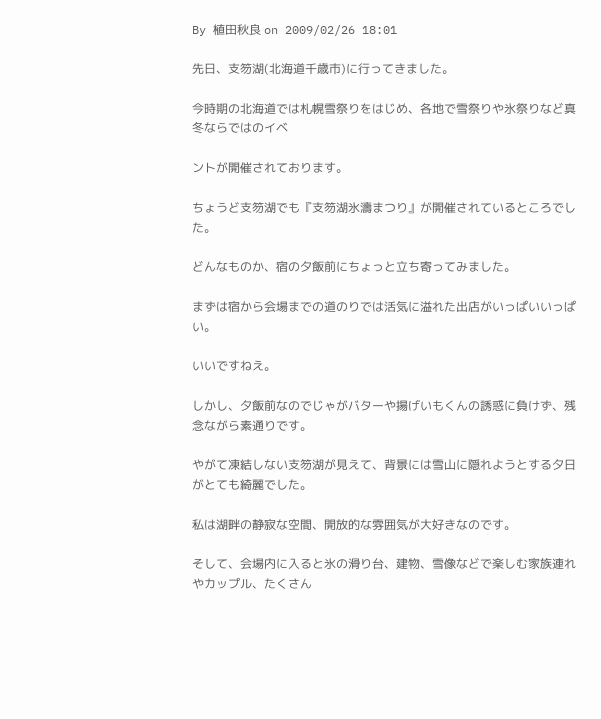By 植田秋良 on 2009/02/26 18:01

先日、支笏湖(北海道千歳市)に行ってきました。

今時期の北海道では札幌雪祭りをはじめ、各地で雪祭りや氷祭りなど真冬ならではのイベ

ントが開催されております。

ちょうど支笏湖でも『支笏湖氷濤まつり』が開催されているところでした。

どんなものか、宿の夕飯前にちょっと立ち寄ってみました。

まずは宿から会場までの道のりでは活気に溢れた出店がいっぱいいっぱい。

いいですねえ。

しかし、夕飯前なのでじゃがバターや揚げいもくんの誘惑に負けず、残念ながら素通りです。

やがて凍結しない支笏湖が見えて、背景には雪山に隠れようとする夕日がとても綺麗でした。

私は湖畔の静寂な空間、開放的な雰囲気が大好きなのです。

そして、会場内に入ると氷の滑り台、建物、雪像などで楽しむ家族連れやカップル、たくさん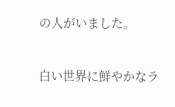の人がいました。

白い世界に鮮やかなラ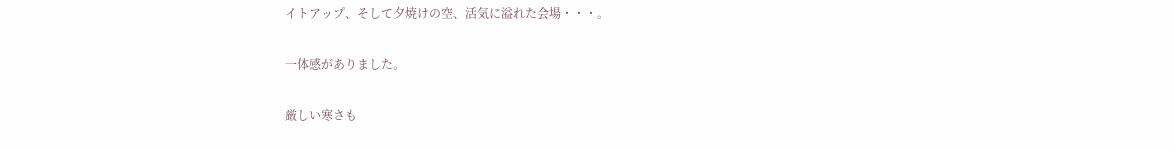イトアップ、そして夕焼けの空、活気に溢れた会場・・・。

一体感がありました。

厳しい寒さも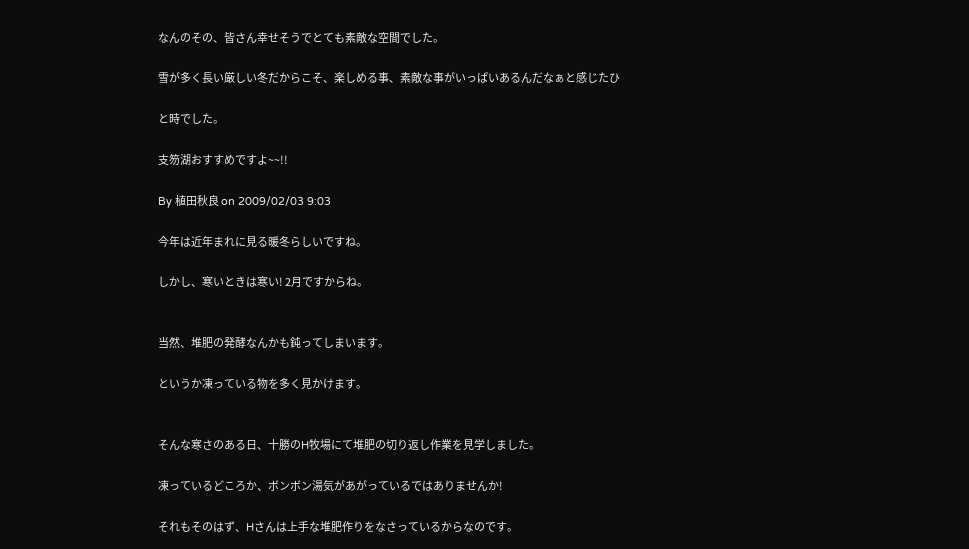なんのその、皆さん幸せそうでとても素敵な空間でした。

雪が多く長い厳しい冬だからこそ、楽しめる事、素敵な事がいっぱいあるんだなぁと感じたひ

と時でした。

支笏湖おすすめですよ~~!!

By 植田秋良 on 2009/02/03 9:03

今年は近年まれに見る暖冬らしいですね。

しかし、寒いときは寒い! 2月ですからね。


当然、堆肥の発酵なんかも鈍ってしまいます。

というか凍っている物を多く見かけます。


そんな寒さのある日、十勝のH牧場にて堆肥の切り返し作業を見学しました。

凍っているどころか、ボンボン湯気があがっているではありませんか!

それもそのはず、Hさんは上手な堆肥作りをなさっているからなのです。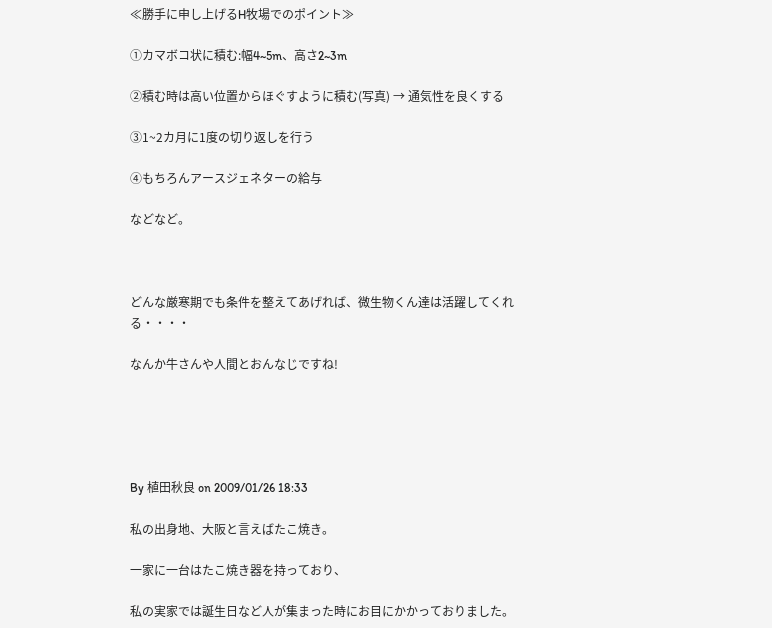≪勝手に申し上げるH牧場でのポイント≫

①カマボコ状に積む:幅4~5m、高さ2~3m

②積む時は高い位置からほぐすように積む(写真) → 通気性を良くする

③1~2カ月に1度の切り返しを行う

④もちろんアースジェネターの給与

などなど。



どんな厳寒期でも条件を整えてあげれば、微生物くん達は活躍してくれる・・・・

なんか牛さんや人間とおんなじですね!





By 植田秋良 on 2009/01/26 18:33

私の出身地、大阪と言えばたこ焼き。

一家に一台はたこ焼き器を持っており、

私の実家では誕生日など人が集まった時にお目にかかっておりました。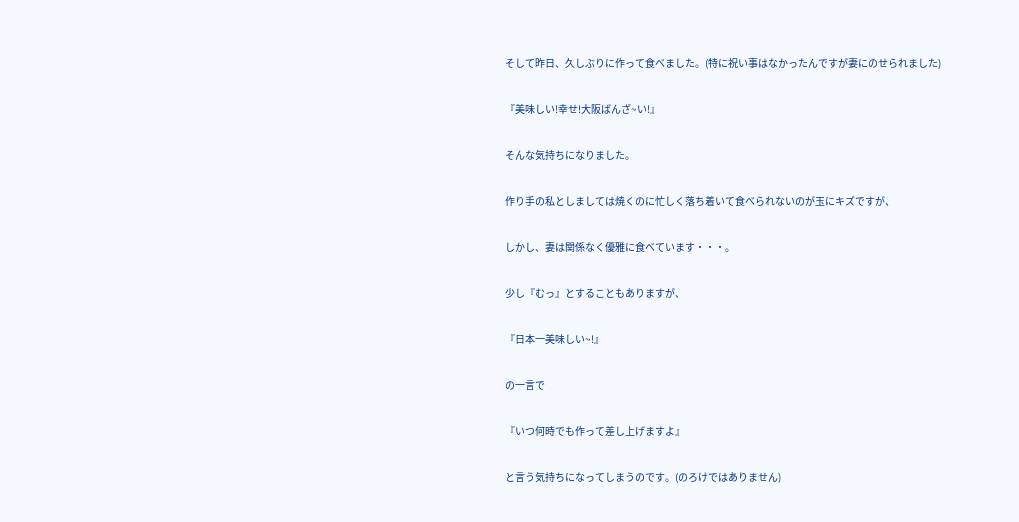そして昨日、久しぶりに作って食べました。(特に祝い事はなかったんですが妻にのせられました)

『美味しい!幸せ!大阪ばんざ~い!』

そんな気持ちになりました。

作り手の私としましては焼くのに忙しく落ち着いて食べられないのが玉にキズですが、

しかし、妻は関係なく優雅に食べています・・・。

少し『むっ』とすることもありますが、

『日本一美味しい~!』

の一言で

『いつ何時でも作って差し上げますよ』

と言う気持ちになってしまうのです。(のろけではありません)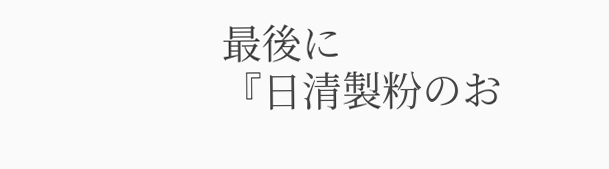最後に
『日清製粉のお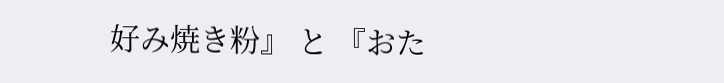好み焼き粉』 と 『おた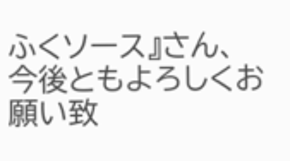ふくソース』さん、
今後ともよろしくお願い致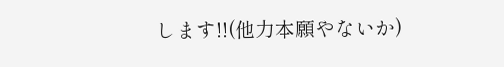します!!(他力本願やないか)